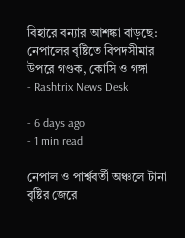বিহারে বন্যার আশঙ্কা বাড়ছে: নেপালের বৃষ্টিতে বিপদসীমার উপরে গণ্ডক, কোসি ও গঙ্গা
- Rashtrix News Desk

- 6 days ago
- 1 min read

নেপাল ও পার্শ্ববর্তী অঞ্চলে টানা বৃষ্টির জেরে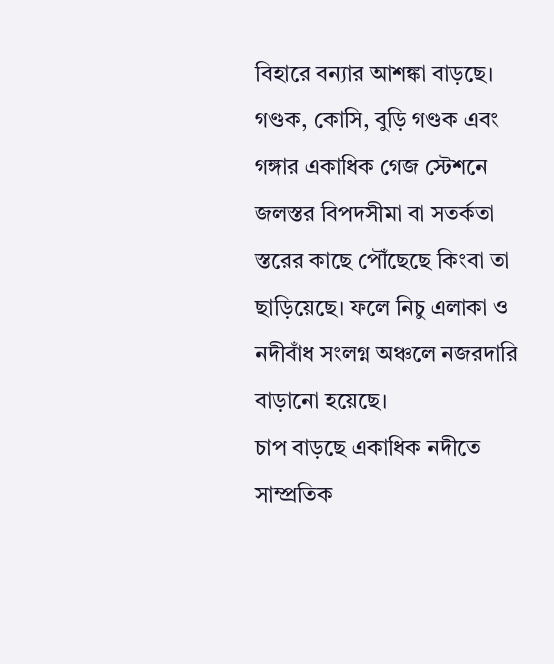বিহারে বন্যার আশঙ্কা বাড়ছে। গণ্ডক, কোসি, বুড়ি গণ্ডক এবং গঙ্গার একাধিক গেজ স্টেশনে জলস্তর বিপদসীমা বা সতর্কতা স্তরের কাছে পৌঁছেছে কিংবা তা ছাড়িয়েছে। ফলে নিচু এলাকা ও নদীবাঁধ সংলগ্ন অঞ্চলে নজরদারি বাড়ানো হয়েছে।
চাপ বাড়ছে একাধিক নদীতে
সাম্প্রতিক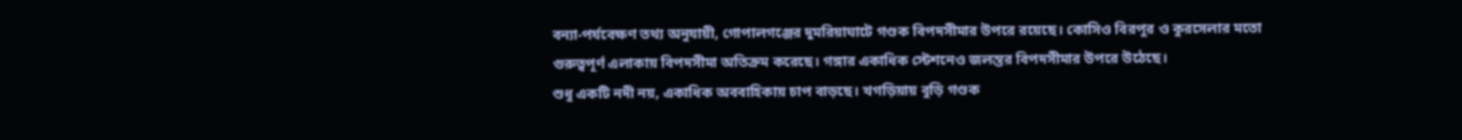বন্যা-পর্যবেক্ষণ তথ্য অনুযায়ী, গোপালগঞ্জের দুমরিয়াঘাটে গণ্ডক বিপদসীমার উপরে রয়েছে। কোসিও বিরপুর ও কুরসেলার মতো গুরুত্বপূর্ণ এলাকায় বিপদসীমা অতিক্রম করেছে। গঙ্গার একাধিক স্টেশনেও জলস্তর বিপদসীমার উপরে উঠেছে।
শুধু একটি নদী নয়, একাধিক অববাহিকায় চাপ বাড়ছে। খগড়িয়ায় বুড়ি গণ্ডক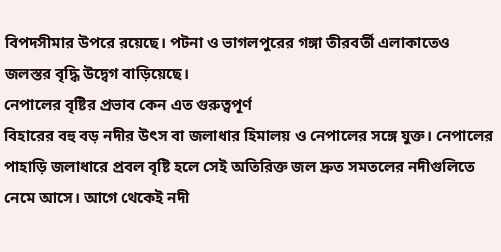বিপদসীমার উপরে রয়েছে। পটনা ও ভাগলপুরের গঙ্গা তীরবর্তী এলাকাতেও জলস্তর বৃদ্ধি উদ্বেগ বাড়িয়েছে।
নেপালের বৃষ্টির প্রভাব কেন এত গুরুত্বপূর্ণ
বিহারের বহু বড় নদীর উৎস বা জলাধার হিমালয় ও নেপালের সঙ্গে যুক্ত। নেপালের পাহাড়ি জলাধারে প্রবল বৃষ্টি হলে সেই অতিরিক্ত জল দ্রুত সমতলের নদীগুলিতে নেমে আসে। আগে থেকেই নদী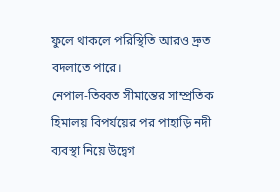ফুলে থাকলে পরিস্থিতি আরও দ্রুত বদলাতে পারে।
নেপাল-তিব্বত সীমান্তের সাম্প্রতিক হিমালয় বিপর্যয়ের পর পাহাড়ি নদী ব্যবস্থা নিয়ে উদ্বেগ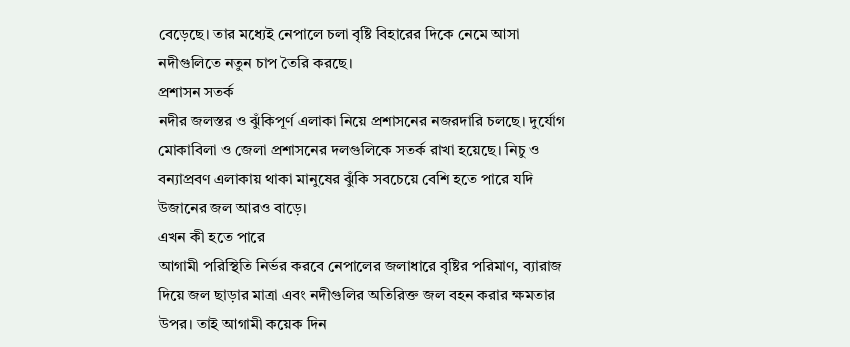বেড়েছে। তার মধ্যেই নেপালে চলা বৃষ্টি বিহারের দিকে নেমে আসা নদীগুলিতে নতুন চাপ তৈরি করছে।
প্রশাসন সতর্ক
নদীর জলস্তর ও ঝুঁকিপূর্ণ এলাকা নিয়ে প্রশাসনের নজরদারি চলছে। দুর্যোগ মোকাবিলা ও জেলা প্রশাসনের দলগুলিকে সতর্ক রাখা হয়েছে। নিচু ও বন্যাপ্রবণ এলাকায় থাকা মানুষের ঝুঁকি সবচেয়ে বেশি হতে পারে যদি উজানের জল আরও বাড়ে।
এখন কী হতে পারে
আগামী পরিস্থিতি নির্ভর করবে নেপালের জলাধারে বৃষ্টির পরিমাণ, ব্যারাজ দিয়ে জল ছাড়ার মাত্রা এবং নদীগুলির অতিরিক্ত জল বহন করার ক্ষমতার উপর। তাই আগামী কয়েক দিন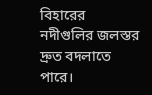বিহারের নদীগুলির জলস্তর দ্রুত বদলাতে পারে।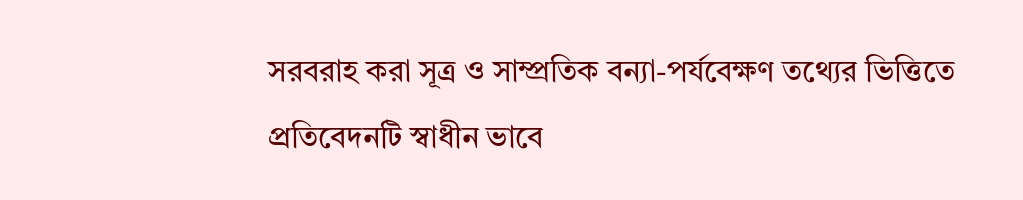সরবরাহ করা সূত্র ও সাম্প্রতিক বন্যা-পর্যবেক্ষণ তথ্যের ভিত্তিতে প্রতিবেদনটি স্বাধীন ভাবে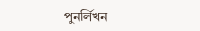পুনর্লিখন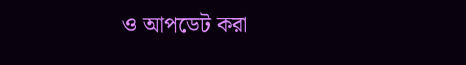ও আপডেট করা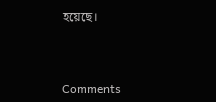হয়েছে।



Comments